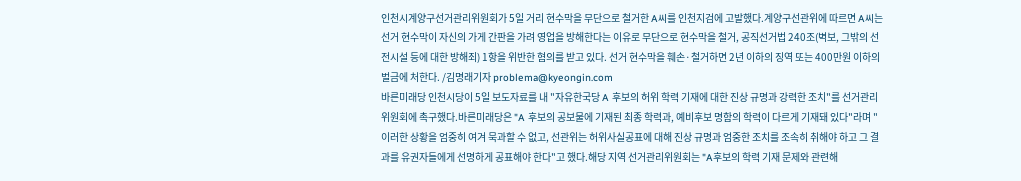인천시계양구선거관리위원회가 5일 거리 현수막을 무단으로 철거한 A씨를 인천지검에 고발했다.계양구선관위에 따르면 A씨는 선거 현수막이 자신의 가게 간판을 가려 영업을 방해한다는 이유로 무단으로 현수막을 철거, 공직선거법 240조(벽보, 그밖의 선전시설 등에 대한 방해죄) 1항을 위반한 혐의를 받고 있다. 선거 현수막을 훼손·철거하면 2년 이하의 징역 또는 400만원 이하의 벌금에 처한다. /김명래기자 problema@kyeongin.com
바른미래당 인천시당이 5일 보도자료를 내 "자유한국당 A 후보의 허위 학력 기재에 대한 진상 규명과 강력한 조치"를 선거관리위원회에 촉구했다.바른미래당은 "A 후보의 공보물에 기재된 최종 학력과, 예비후보 명함의 학력이 다르게 기재돼 있다"라며 "이러한 상황을 엄중히 여겨 묵과할 수 없고, 선관위는 허위사실공표에 대해 진상 규명과 엄중한 조치를 조속히 취해야 하고 그 결과를 유권자들에게 선명하게 공표해야 한다"고 했다.해당 지역 선거관리위원회는 "A후보의 학력 기재 문제와 관련해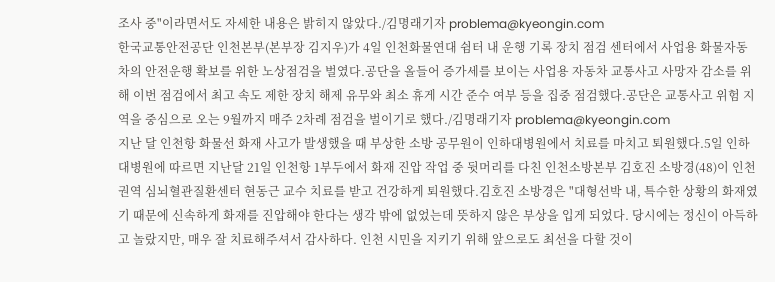조사 중"이라면서도 자세한 내용은 밝히지 않았다./김명래기자 problema@kyeongin.com
한국교통안전공단 인천본부(본부장 김지우)가 4일 인천화물연대 쉼터 내 운행 기록 장치 점검 센터에서 사업용 화물자동차의 안전운행 확보를 위한 노상점검을 벌였다.공단을 올들어 증가세를 보이는 사업용 자동차 교통사고 사망자 감소를 위해 이번 점검에서 최고 속도 제한 장치 해제 유무와 최소 휴게 시간 준수 여부 등을 집중 점검했다.공단은 교통사고 위험 지역을 중심으로 오는 9월까지 매주 2차례 점검을 벌이기로 했다./김명래기자 problema@kyeongin.com
지난 달 인천항 화물선 화재 사고가 발생했을 때 부상한 소방 공무원이 인하대병원에서 치료를 마치고 퇴원했다.5일 인하대병원에 따르면 지난달 21일 인천항 1부두에서 화재 진압 작업 중 뒷머리를 다친 인천소방본부 김호진 소방경(48)이 인천권역 심뇌혈관질환센터 현동근 교수 치료를 받고 건강하게 퇴원했다.김호진 소방경은 "대형선박 내, 특수한 상황의 화재였기 때문에 신속하게 화재를 진압해야 한다는 생각 밖에 없었는데 뜻하지 않은 부상을 입게 되었다. 당시에는 정신이 아득하고 놀랐지만, 매우 잘 치료해주셔서 감사하다. 인천 시민을 지키기 위해 앞으로도 최선을 다할 것이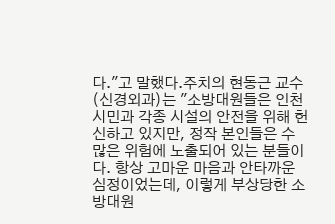다."고 말했다.주치의 현동근 교수(신경외과)는 "소방대원들은 인천 시민과 각종 시설의 안전을 위해 헌신하고 있지만, 정작 본인들은 수 많은 위험에 노출되어 있는 분들이다. 항상 고마운 마음과 안타까운 심정이었는데, 이렇게 부상당한 소방대원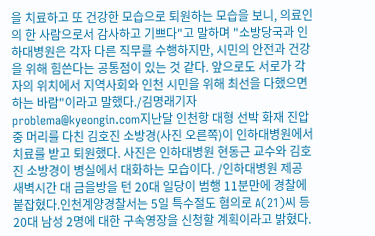을 치료하고 또 건강한 모습으로 퇴원하는 모습을 보니, 의료인의 한 사람으로서 감사하고 기쁘다"고 말하며 "소방당국과 인하대병원은 각자 다른 직무를 수행하지만, 시민의 안전과 건강을 위해 힘쓴다는 공통점이 있는 것 같다. 앞으로도 서로가 각자의 위치에서 지역사회와 인천 시민을 위해 최선을 다했으면 하는 바람"이라고 말했다./김명래기자 problema@kyeongin.com지난달 인천항 대형 선박 화재 진압 중 머리를 다친 김호진 소방경(사진 오른쪽)이 인하대병원에서 치료를 받고 퇴원했다. 사진은 인하대병원 현동근 교수와 김호진 소방경이 병실에서 대화하는 모습이다. /인하대병원 제공
새벽시간 대 금을방을 턴 20대 일당이 범행 11분만에 경찰에 붙잡혔다.인천계양경찰서는 5일 특수절도 혐의로 A(21)씨 등 20대 남성 2명에 대한 구속영장을 신청할 계획이라고 밝혔다.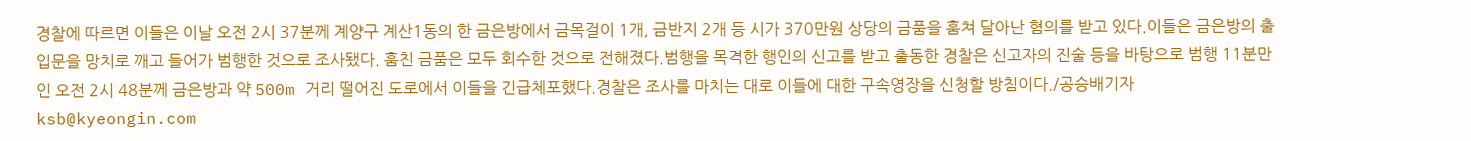경찰에 따르면 이들은 이날 오전 2시 37분께 계양구 계산1동의 한 금은방에서 금목걸이 1개, 금반지 2개 등 시가 370만원 상당의 금품을 훔쳐 달아난 혐의를 받고 있다.이들은 금은방의 출입문을 망치로 깨고 들어가 범행한 것으로 조사됐다. 훔친 금품은 모두 회수한 것으로 전해졌다.범행을 목격한 행인의 신고를 받고 출동한 경찰은 신고자의 진술 등을 바탕으로 범행 11분만인 오전 2시 48분께 금은방과 약 500m 거리 떨어진 도로에서 이들을 긴급체포했다.경찰은 조사를 마치는 대로 이들에 대한 구속영장을 신청할 방침이다./공승배기자 ksb@kyeongin.com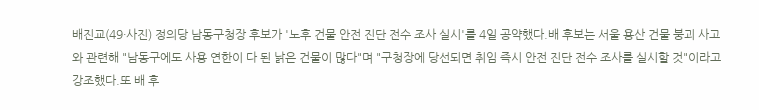배진교(49·사진) 정의당 남동구청장 후보가 '노후 건물 안전 진단 전수 조사 실시'를 4일 공약했다.배 후보는 서울 용산 건물 붕괴 사고와 관련해 "남동구에도 사용 연한이 다 된 낡은 건물이 많다"며 "구청장에 당선되면 취임 즉시 안전 진단 전수 조사를 실시할 것"이라고 강조했다.또 배 후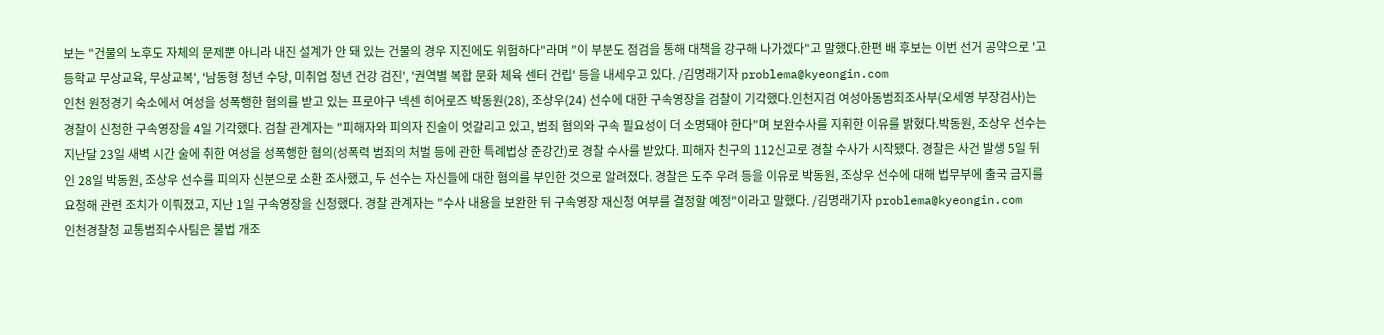보는 "건물의 노후도 자체의 문제뿐 아니라 내진 설계가 안 돼 있는 건물의 경우 지진에도 위험하다"라며 "이 부분도 점검을 통해 대책을 강구해 나가겠다"고 말했다.한편 배 후보는 이번 선거 공약으로 '고등학교 무상교육, 무상교복', '남동형 청년 수당, 미취업 청년 건강 검진', '권역별 복합 문화 체육 센터 건립' 등을 내세우고 있다. /김명래기자 problema@kyeongin.com
인천 원정경기 숙소에서 여성을 성폭행한 혐의를 받고 있는 프로야구 넥센 히어로즈 박동원(28), 조상우(24) 선수에 대한 구속영장을 검찰이 기각했다.인천지검 여성아동범죄조사부(오세영 부장검사)는 경찰이 신청한 구속영장을 4일 기각했다. 검찰 관계자는 "피해자와 피의자 진술이 엇갈리고 있고, 범죄 혐의와 구속 필요성이 더 소명돼야 한다"며 보완수사를 지휘한 이유를 밝혔다.박동원, 조상우 선수는 지난달 23일 새벽 시간 술에 취한 여성을 성폭행한 혐의(성폭력 범죄의 처벌 등에 관한 특례법상 준강간)로 경찰 수사를 받았다. 피해자 친구의 112신고로 경찰 수사가 시작됐다. 경찰은 사건 발생 5일 뒤인 28일 박동원, 조상우 선수를 피의자 신분으로 소환 조사했고, 두 선수는 자신들에 대한 혐의를 부인한 것으로 알려졌다. 경찰은 도주 우려 등을 이유로 박동원, 조상우 선수에 대해 법무부에 출국 금지를 요청해 관련 조치가 이뤄졌고, 지난 1일 구속영장을 신청했다. 경찰 관계자는 "수사 내용을 보완한 뒤 구속영장 재신청 여부를 결정할 예정"이라고 말했다. /김명래기자 problema@kyeongin.com
인천경찰청 교통범죄수사팀은 불법 개조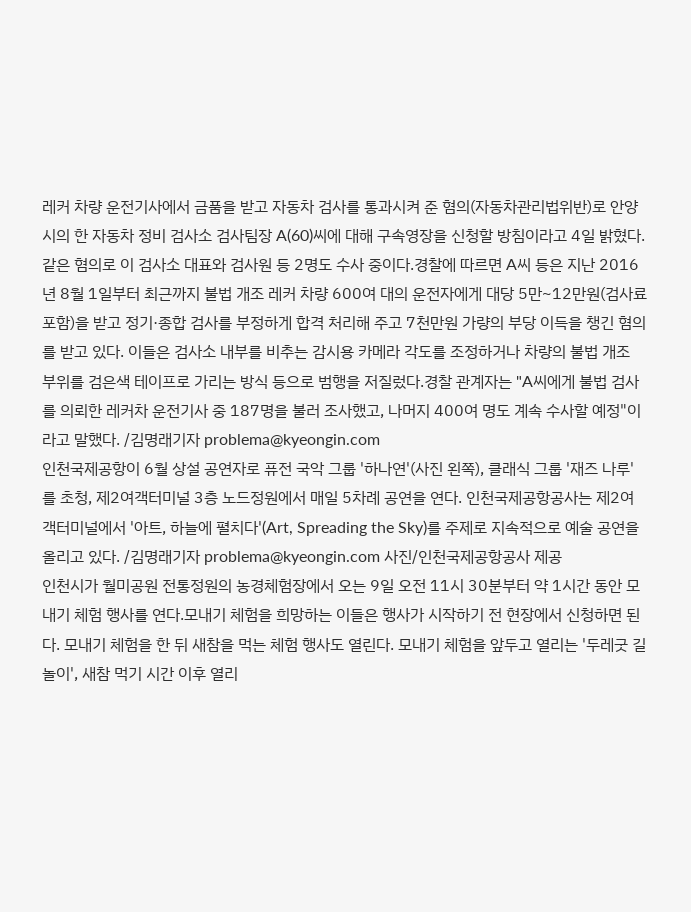레커 차량 운전기사에서 금품을 받고 자동차 검사를 통과시켜 준 혐의(자동차관리법위반)로 안양시의 한 자동차 정비 검사소 검사팀장 A(60)씨에 대해 구속영장을 신청할 방침이라고 4일 밝혔다. 같은 혐의로 이 검사소 대표와 검사원 등 2명도 수사 중이다.경찰에 따르면 A씨 등은 지난 2016년 8월 1일부터 최근까지 불법 개조 레커 차량 600여 대의 운전자에게 대당 5만~12만원(검사료 포함)을 받고 정기·종합 검사를 부정하게 합격 처리해 주고 7천만원 가량의 부당 이득을 챙긴 혐의를 받고 있다. 이들은 검사소 내부를 비추는 감시용 카메라 각도를 조정하거나 차량의 불법 개조 부위를 검은색 테이프로 가리는 방식 등으로 범행을 저질렀다.경찰 관계자는 "A씨에게 불법 검사를 의뢰한 레커차 운전기사 중 187명을 불러 조사했고, 나머지 400여 명도 계속 수사할 예정"이라고 말했다. /김명래기자 problema@kyeongin.com
인천국제공항이 6월 상설 공연자로 퓨전 국악 그룹 '하나연'(사진 왼쪽), 클래식 그룹 '재즈 나루'를 초청, 제2여객터미널 3층 노드정원에서 매일 5차례 공연을 연다. 인천국제공항공사는 제2여객터미널에서 '아트, 하늘에 펼치다'(Art, Spreading the Sky)를 주제로 지속적으로 예술 공연을 올리고 있다. /김명래기자 problema@kyeongin.com 사진/인천국제공항공사 제공
인천시가 월미공원 전통정원의 농경체험장에서 오는 9일 오전 11시 30분부터 약 1시간 동안 모내기 체험 행사를 연다.모내기 체험을 희망하는 이들은 행사가 시작하기 전 현장에서 신청하면 된다. 모내기 체험을 한 뒤 새참을 먹는 체험 행사도 열린다. 모내기 체험을 앞두고 열리는 '두레굿 길놀이', 새참 먹기 시간 이후 열리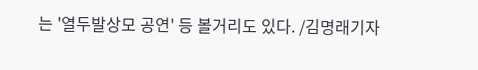는 '열두발상모 공연' 등 볼거리도 있다. /김명래기자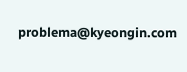problema@kyeongin.com